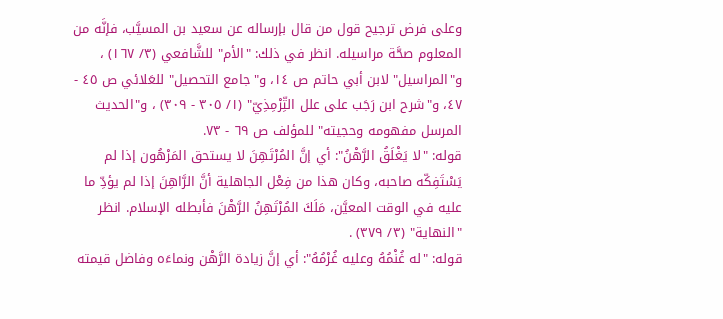وعلى فرض ترجيح قول من قال بإرساله عن سعيد بن المسيَّب، فإنَّه من المعلوم صحَّة مراسيله. انظر في ذلك: "الأم" للشَّافعي (٣/ ١٦٧) ، و"المراسيل" لابن أبي حاتم ص ١٤، و"جامع التحصيل" للعَلائي ص ٤٥ - ٤٧، و"شرح ابن رَجَب على علل التِّرْمِذِيّ" (١/ ٣٠٥ - ٣٠٩) ، و"الحديث المرسل مفهومه وحجيته" للمؤلف ص ٦٩ - ٧٣.
قوله: "لا يَغْلَقُ الرَّهْنُ": أي إنَّ المُرْتَهِنَ لا يستحق المَرْهُون إذا لم يَسْتَفِكّه صاحبه، وكان هذا من فِعْل الجاهلية أنَّ الرَّاهِنَ إذا لم يؤدِّ ما عليه في الوقت المعيَّن، مَلَكَ المُرْتَهِنُ الرَّهْنَ فأبطله الإسلام. انظر "النهاية" (٣/ ٣٧٩) .
قوله: "له غُنْمُهُ وعليه غُرْمُهُ": أي إنَّ زيادة الرَّهْن ونماءَه وفاضل قيمته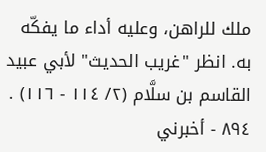ملك للراهن، وعليه أداء ما يفكّه به. انظر "غريب الحديث" لأبي عبيد القاسم بن سلَّام (٢/ ١١٤ - ١١٦) .
٨٩٤ - أخبرني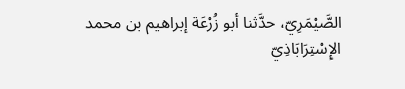الصَّيْمَرِيّ، حدَّثنا أبو زُرْعَة إبراهيم بن محمد الإِسْتِرَابَاذِيّ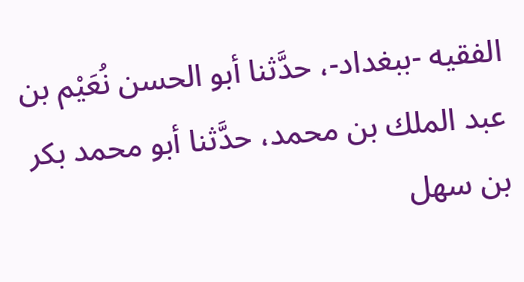الفقيه -ببغداد-، حدَّثنا أبو الحسن نُعَيْم بن عبد الملك بن محمد، حدَّثنا أبو محمد بكر بن سهل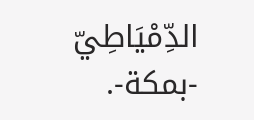الدِّمْيَاطِيّ -بمكة-.